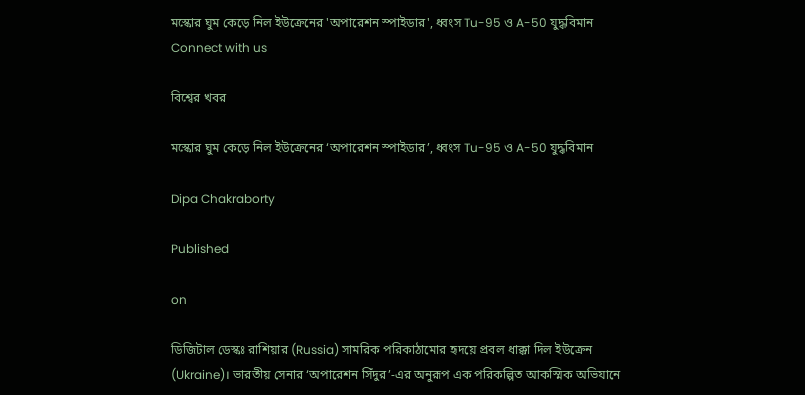মস্কোর ঘুম কেড়ে নিল ইউক্রেনের 'অপারেশন স্পাইডার', ধ্বংস Tu-95 ও A-50 যুদ্ধবিমান
Connect with us

বিশ্বের খবর

মস্কোর ঘুম কেড়ে নিল ইউক্রেনের ‘অপারেশন স্পাইডার’, ধ্বংস Tu-95 ও A-50 যুদ্ধবিমান

Dipa Chakraborty

Published

on

ডিজিটাল ডেস্কঃ রাশিয়ার (Russia) সামরিক পরিকাঠামোর হৃদয়ে প্রবল ধাক্কা দিল ইউক্রেন (Ukraine)। ভারতীয় সেনার ‘অপারেশন সিঁদুর’-এর অনুরূপ এক পরিকল্পিত আকস্মিক অভিযানে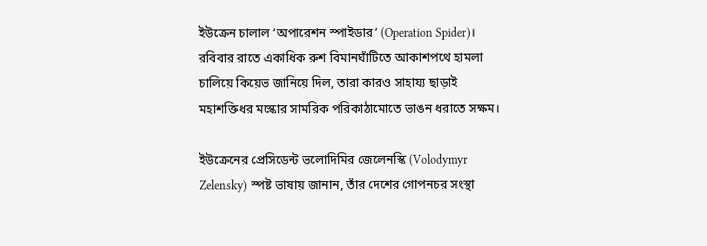ইউক্রেন চালাল ‘অপারেশন স্পাইডার’ (Operation Spider)। রবিবার রাতে একাধিক রুশ বিমানঘাঁটিতে আকাশপথে হামলা চালিয়ে কিয়েভ জানিয়ে দিল, তারা কারও সাহায্য ছাড়াই মহাশক্তিধর মস্কোর সামরিক পরিকাঠামোতে ভাঙন ধরাতে সক্ষম।

ইউক্রেনের প্রেসিডেন্ট ভলোদিমির জেলেনস্কি (Volodymyr Zelensky) স্পষ্ট ভাষায় জানান, তাঁর দেশের গোপনচর সংস্থা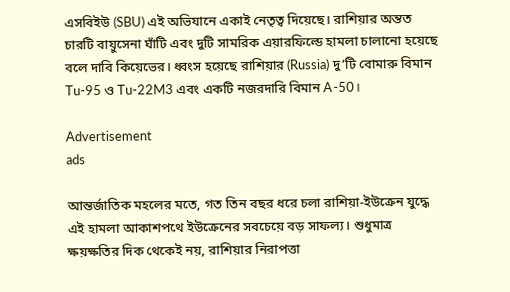এসবিইউ (SBU) এই অভিযানে একাই নেতৃত্ব দিয়েছে। রাশিয়ার অন্তত চারটি বায়ুসেনা ঘাঁটি এবং দুটি সামরিক এয়ারফিল্ডে হামলা চালানো হয়েছে বলে দাবি কিয়েভের। ধ্বংস হয়েছে রাশিয়ার (Russia) দু’টি বোমারু বিমান Tu-95 ও Tu-22M3 এবং একটি নজরদারি বিমান A-50।

Advertisement
ads

আন্তর্জাতিক মহলের মতে, গত তিন বছর ধরে চলা রাশিয়া-ইউক্রেন যুদ্ধে এই হামলা আকাশপথে ইউক্রেনের সবচেয়ে বড় সাফল্য। শুধুমাত্র ক্ষয়ক্ষতির দিক থেকেই নয়, রাশিয়ার নিরাপত্তা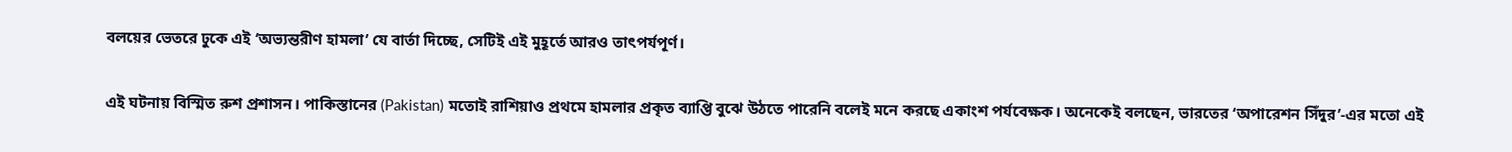বলয়ের ভেতরে ঢুকে এই ‘অভ্যন্তরীণ হামলা’ যে বার্তা দিচ্ছে, সেটিই এই মুহূর্তে আরও তাৎপর্যপূর্ণ।

এই ঘটনায় বিস্মিত রুশ প্রশাসন। পাকিস্তানের (Pakistan) মতোই রাশিয়াও প্রথমে হামলার প্রকৃত ব্যাপ্তি বুঝে উঠতে পারেনি বলেই মনে করছে একাংশ পর্যবেক্ষক। অনেকেই বলছেন, ভারতের ‘অপারেশন সিঁদুর’-এর মতো এই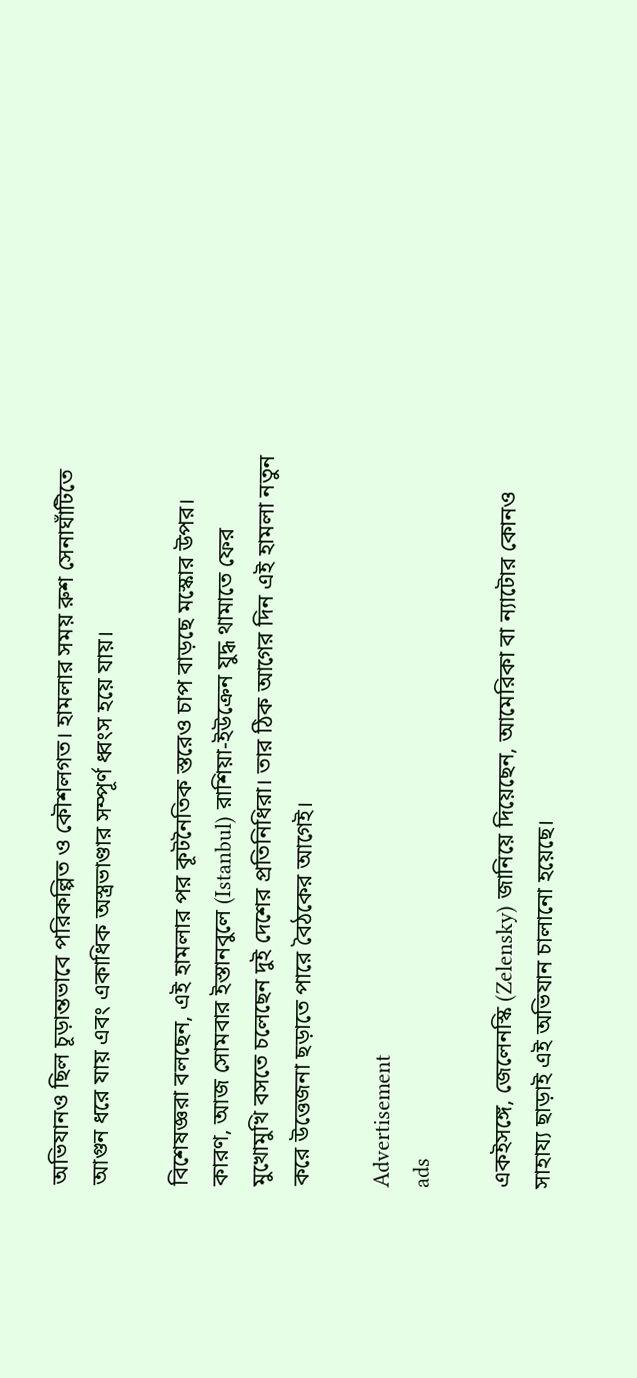অভিযানও ছিল চূড়ান্তভাবে পরিকল্পিত ও কৌশলগত। হামলার সময় রুশ সেনাঘাঁটিতে আগুন ধরে যায় এবং একাধিক অস্ত্রভাণ্ডার সম্পূর্ণ ধ্বংস হয়ে যায়।

বিশেষজ্ঞরা বলছেন, এই হামলার পর কূটনৈতিক স্তরেও চাপ বাড়ছে মস্কোর উপর। কারণ, আজ সোমবার ইস্তানবুলে (Istanbul) রাশিয়া-ইউক্রেন যুদ্ধ থামাতে ফের মুখোমুখি বসতে চলেছেন দুই দেশের প্রতিনিধিরা। তার ঠিক আগের দিন এই হামলা নতুন করে উত্তেজনা ছড়াতে পারে বৈঠকের আগেই।

Advertisement
ads

একইসঙ্গে, জেলেনস্কি (Zelensky) জানিয়ে দিয়েছেন, আমেরিকা বা ন্যাটোর কোনও সাহায্য ছাড়াই এই অভিযান চালানো হয়েছে।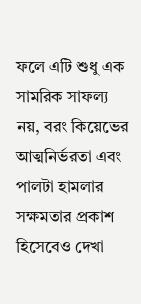ফলে এটি শুধু এক সামরিক সাফল্য নয়, বরং কিয়েভের আত্মনির্ভরতা এবং পালটা হামলার সক্ষমতার প্রকাশ হিসেবেও দেখা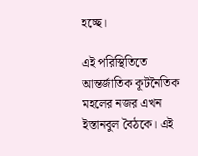হচ্ছে।

এই পরিস্থিতিতে আন্তর্জাতিক কূটনৈতিক মহলের নজর এখন ইস্তানবুল বৈঠকে। এই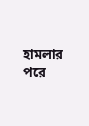হামলার পরে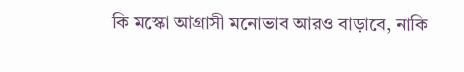কি মস্কো আগ্রাসী মনোভাব আরও বাড়াবে, নাকি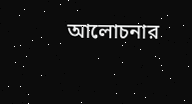আলোচনার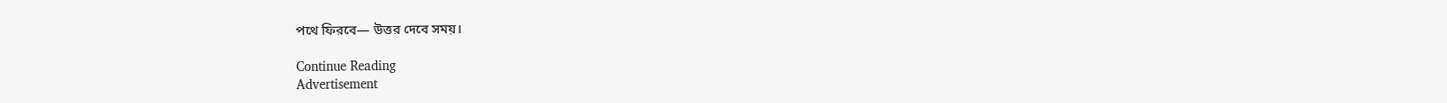পথে ফিরবে— উত্তর দেবে সময়।

Continue Reading
Advertisement